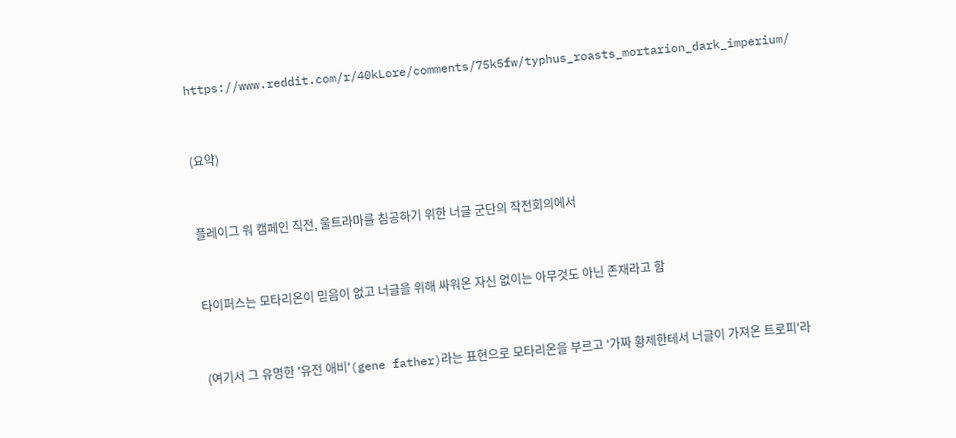https://www.reddit.com/r/40kLore/comments/75k5fw/typhus_roasts_mortarion_dark_imperium/


(요약)


플레이그 워 캠페인 직전, 울트라마를 침공하기 위한 너글 군단의 작전회의에서


타이퍼스는 모타리온이 믿음이 없고 너글을 위해 싸워온 자신 없이는 아무것도 아닌 존재라고 함


(여기서 그 유명한 '유전 애비'(gene father)라는 표현으로 모타리온을 부르고 '가짜 황제한테서 너글이 가져온 트로피'라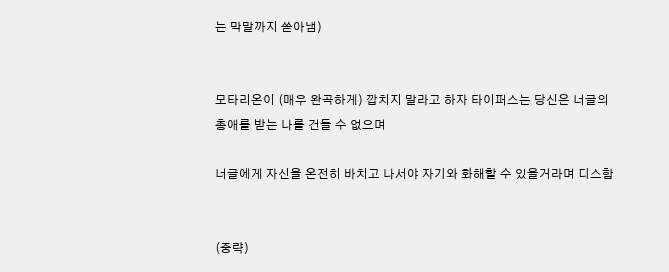는 막말까지 쏟아냄)


모타리온이 (매우 완곡하게) 깝치지 말라고 하자 타이퍼스는 당신은 너글의 총애를 받는 나를 건들 수 없으며

너글에게 자신을 온전히 바치고 나서야 자기와 화해할 수 있을거라며 디스함


(중략)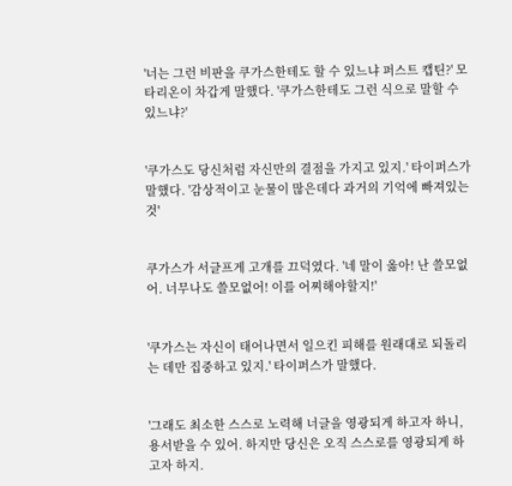'너는 그런 비판을 쿠가스한테도 할 수 있느냐 퍼스트 캡틴?' 모타리온이 차갑게 말했다. '쿠가스한테도 그런 식으로 말할 수 있느냐?'


'쿠가스도 당신처럼 자신만의 결점을 가지고 있지.' 타이퍼스가 말했다. '감상적이고 눈물이 많은데다 과거의 기억에 빠져있는 것'


쿠가스가 서글프게 고개를 끄덕였다. '네 말이 옳아! 난 쓸모없어. 너무나도 쓸모없어! 이를 어찌해야할지!'


'쿠가스는 자신이 태어나면서 일으킨 피해를 원래대로 되돌리는 데만 집중하고 있지.' 타이퍼스가 말했다.


'그래도 최소한 스스로 노력해 너글을 영광되게 하고자 하니, 용서받을 수 있어. 하지만 당신은 오직 스스로를 영광되게 하고자 하지.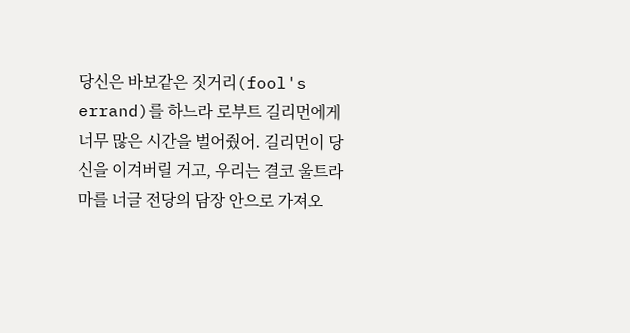당신은 바보같은 짓거리(fool's errand)를 하느라 로부트 길리먼에게 너무 많은 시간을 벌어줬어. 길리먼이 당신을 이겨버릴 거고, 우리는 결코 울트라마를 너글 전당의 담장 안으로 가져오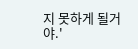지 못하게 될거야.'